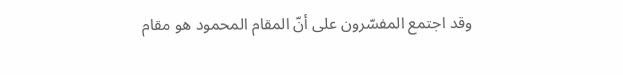وقد اجتمع المفسّرون على أنّ المقام المحمود هو مقام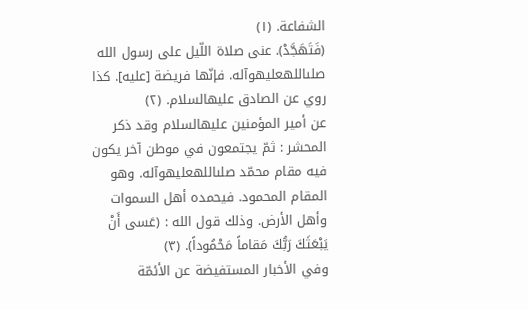الشفاعة. (١)
(فَتَهَجَّدْ). عنى صلاة اللّيل على رسول الله صلىاللهعليهوآله. فإنّها فريضة [عليه]. كذا روي عن الصادق عليهالسلام. (٢)
عن أمير المؤمنين عليهالسلام وقد ذكر المحشر : ثمّ يجتمعون في موطن آخر يكون فيه مقام محمّد صلىاللهعليهوآله. وهو المقام المحمود. فيحمده أهل السموات وأهل الأرض. وذلك قول الله : (عَسى أَنْ يَبْعَثَكَ رَبُّكَ مَقاماً مَحْمُوداً). (٣)
وفي الأخبار المستفيضة عن الأئمّة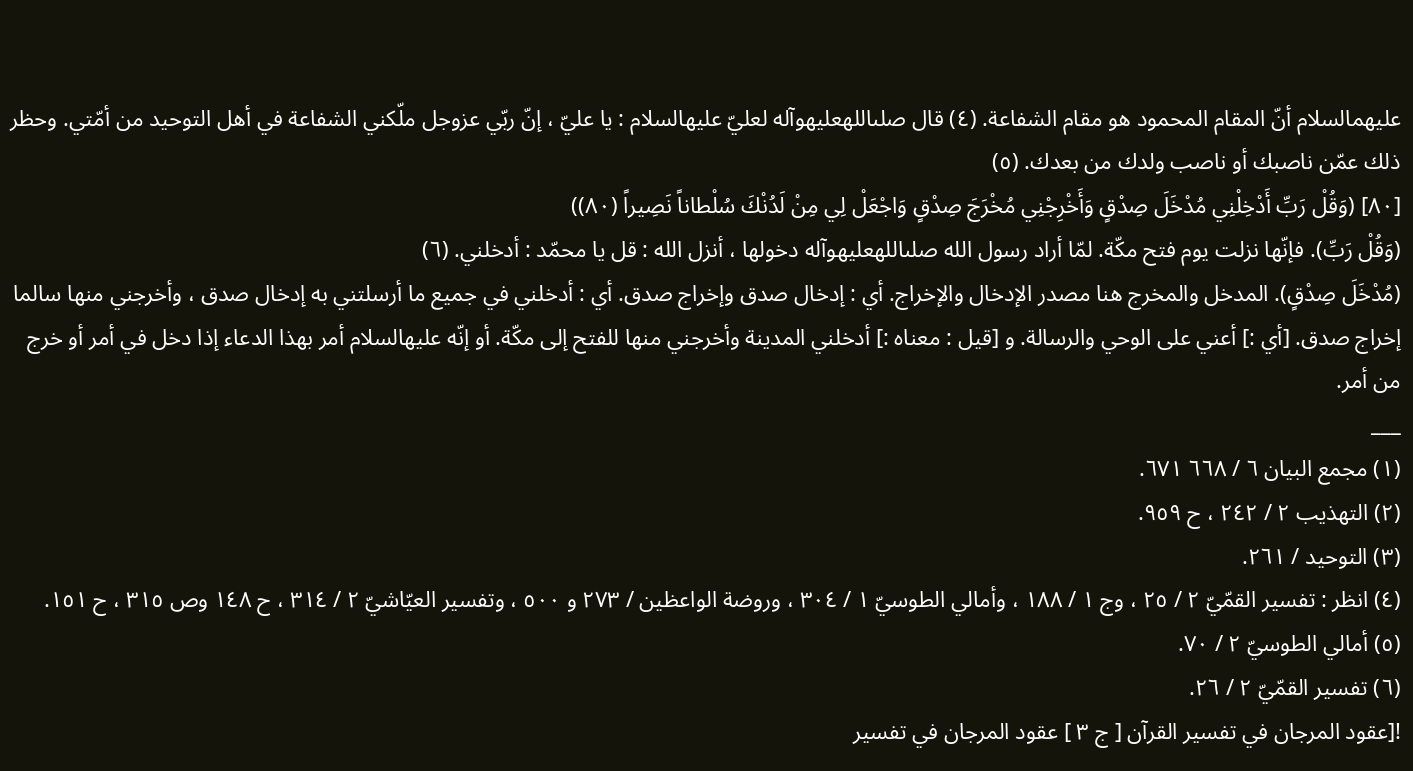عليهمالسلام أنّ المقام المحمود هو مقام الشفاعة. (٤) قال صلىاللهعليهوآله لعليّ عليهالسلام : يا عليّ ، إنّ ربّي عزوجل ملّكني الشفاعة في أهل التوحيد من أمّتي. وحظر ذلك عمّن ناصبك أو ناصب ولدك من بعدك. (٥)
[٨٠] (وَقُلْ رَبِّ أَدْخِلْنِي مُدْخَلَ صِدْقٍ وَأَخْرِجْنِي مُخْرَجَ صِدْقٍ وَاجْعَلْ لِي مِنْ لَدُنْكَ سُلْطاناً نَصِيراً (٨٠))
(وَقُلْ رَبِّ). فإنّها نزلت يوم فتح مكّة. لمّا أراد رسول الله صلىاللهعليهوآله دخولها ، أنزل الله : قل يا محمّد : أدخلني. (٦)
(مُدْخَلَ صِدْقٍ). المدخل والمخرج هنا مصدر الإدخال والإخراج. أي : إدخال صدق وإخراج صدق. أي : أدخلني في جميع ما أرسلتني به إدخال صدق ، وأخرجني منها سالما إخراج صدق. [أي :] أعني على الوحي والرسالة. و [قيل : معناه :] أدخلني المدينة وأخرجني منها للفتح إلى مكّة. أو إنّه عليهالسلام أمر بهذا الدعاء إذا دخل في أمر أو خرج من أمر.
___
(١) مجمع البيان ٦ / ٦٦٨ ٦٧١.
(٢) التهذيب ٢ / ٢٤٢ ، ح ٩٥٩.
(٣) التوحيد / ٢٦١.
(٤) انظر : تفسير القمّيّ ٢ / ٢٥ ، وج ١ / ١٨٨ ، وأمالي الطوسيّ ١ / ٣٠٤ ، وروضة الواعظين / ٢٧٣ و ٥٠٠ ، وتفسير العيّاشيّ ٢ / ٣١٤ ، ح ١٤٨ وص ٣١٥ ، ح ١٥١.
(٥) أمالي الطوسيّ ٢ / ٧٠.
(٦) تفسير القمّيّ ٢ / ٢٦.
![عقود المرجان في تفسير القرآن [ ج ٣ ] عقود المرجان في تفسير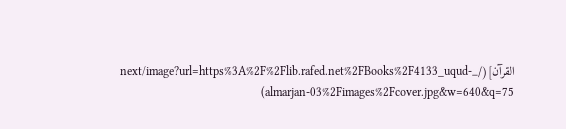القرآن](/_next/image?url=https%3A%2F%2Flib.rafed.net%2FBooks%2F4133_uqud-almarjan-03%2Fimages%2Fcover.jpg&w=640&q=75)